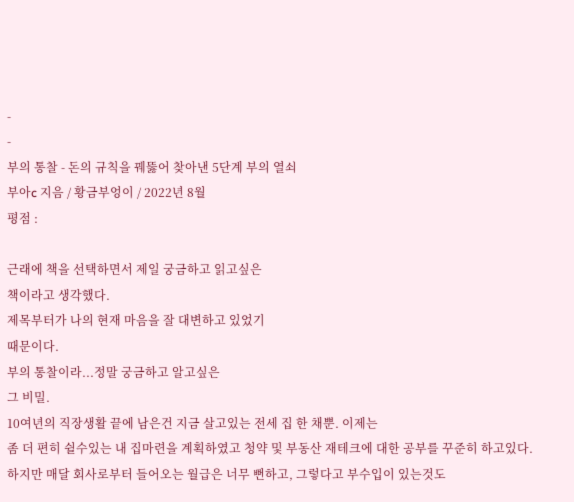-
-
부의 통찰 - 돈의 규칙을 꿰뚫어 찾아낸 5단계 부의 열쇠
부아c 지음 / 황금부엉이 / 2022년 8월
평점 :

근래에 책을 선택하면서 제일 궁금하고 읽고싶은
책이라고 생각했다.
제목부터가 나의 현재 마음을 잘 대변하고 있었기
때문이다.
부의 통찰이라...정말 궁금하고 알고싶은
그 비밀.
10여년의 직장생활 끝에 남은건 지금 살고있는 전세 집 한 채뿐. 이제는
좀 더 편히 쉴수있는 내 집마련을 계획하였고 청약 및 부동산 재테크에 대한 공부를 꾸준히 하고있다.
하지만 매달 회사로부터 들어오는 월급은 너무 뻔하고, 그렇다고 부수입이 있는것도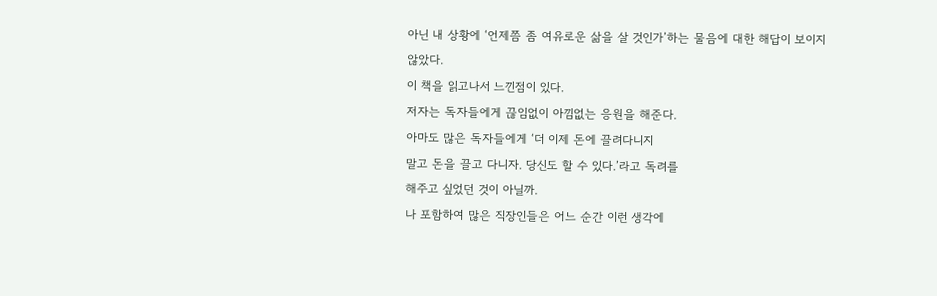아닌 내 상황에 ‘언제쯤 좀 여유로운 삶을 살 것인가’하는 물음에 대한 해답이 보이지
않았다.
이 책을 읽고나서 느낀점이 있다.
저자는 독자들에게 끊임없이 아낌없는 응원을 해준다.
아마도 많은 독자들에게 ‘더 이제 돈에 끌려다니지
말고 돈을 끌고 다니자. 당신도 할 수 있다.’라고 독려를
해주고 싶었던 것이 아닐까.
나 포함하여 많은 직장인들은 어느 순간 이런 생각에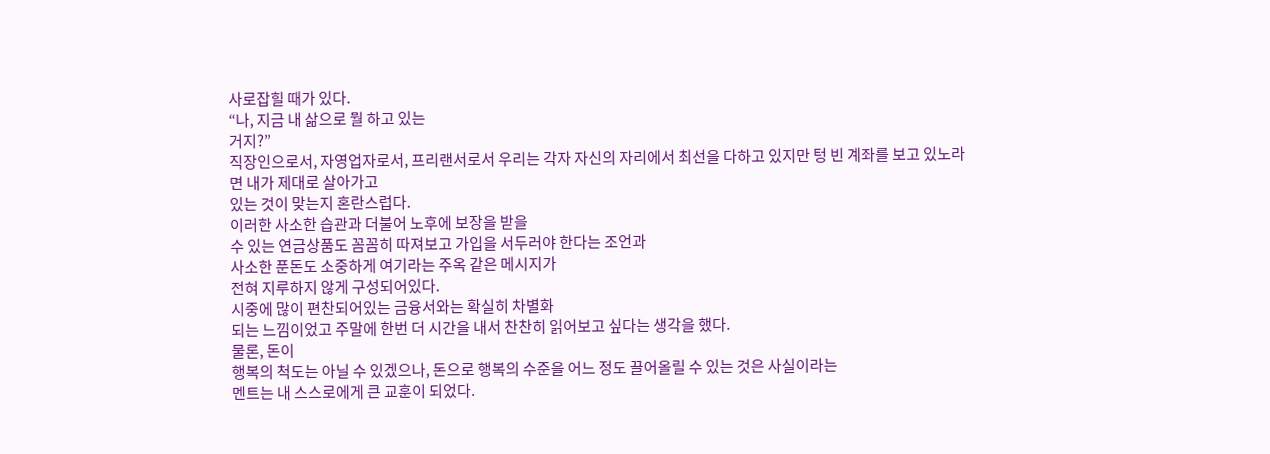사로잡힐 때가 있다.
“나, 지금 내 삶으로 뭘 하고 있는
거지?”
직장인으로서, 자영업자로서, 프리랜서로서 우리는 각자 자신의 자리에서 최선을 다하고 있지만 텅 빈 계좌를 보고 있노라면 내가 제대로 살아가고
있는 것이 맞는지 혼란스럽다.
이러한 사소한 습관과 더불어 노후에 보장을 받을
수 있는 연금상품도 꼼꼼히 따져보고 가입을 서두러야 한다는 조언과
사소한 푼돈도 소중하게 여기라는 주옥 같은 메시지가
전혀 지루하지 않게 구성되어있다.
시중에 많이 편찬되어있는 금융서와는 확실히 차별화
되는 느낌이었고 주말에 한번 더 시간을 내서 찬찬히 읽어보고 싶다는 생각을 했다.
물론, 돈이
행복의 척도는 아닐 수 있겠으나, 돈으로 행복의 수준을 어느 정도 끌어올릴 수 있는 것은 사실이라는
멘트는 내 스스로에게 큰 교훈이 되었다.